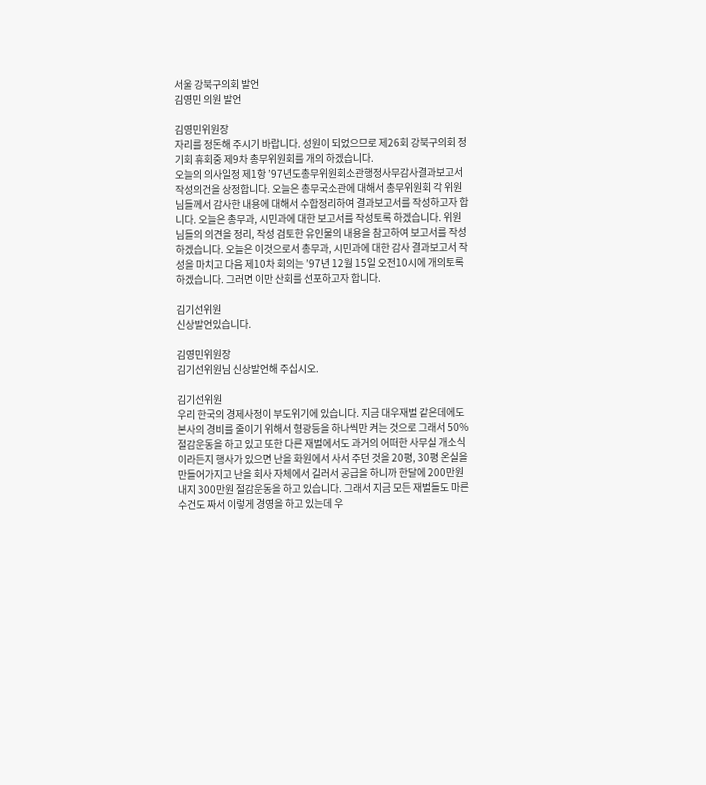서울 강북구의회 발언
김영민 의원 발언

김영민위원장
자리를 정돈해 주시기 바랍니다. 성원이 되었으므로 제26회 강북구의회 정기회 휴회중 제9차 총무위원회를 개의 하겠습니다.
오늘의 의사일정 제1항 ’97년도총무위원회소관행정사무감사결과보고서작성의건을 상정합니다. 오늘은 총무국소관에 대해서 총무위원회 각 위원님들께서 감사한 내용에 대해서 수합정리하여 결과보고서를 작성하고자 합니다. 오늘은 총무과, 시민과에 대한 보고서를 작성토록 하겠습니다. 위원님들의 의견을 정리, 작성 검토한 유인물의 내용을 참고하여 보고서를 작성하겠습니다. 오늘은 이것으로서 총무과, 시민과에 대한 감사 결과보고서 작성을 마치고 다음 제10차 회의는 ’97년 12월 15일 오전10시에 개의토록 하겠습니다. 그러면 이만 산회를 선포하고자 합니다.

김기선위원
신상발언있습니다.

김영민위원장
김기선위원님 신상발언해 주십시오.

김기선위원
우리 한국의 경제사정이 부도위기에 있습니다. 지금 대우재벌 같은데에도 본사의 경비를 줄이기 위해서 형광등을 하나씩만 켜는 것으로 그래서 50% 절감운동을 하고 있고 또한 다른 재벌에서도 과거의 어떠한 사무실 개소식이라든지 행사가 있으면 난을 화원에서 사서 주던 것을 20평, 30평 온실을 만들어가지고 난을 회사 자체에서 길러서 공급을 하니까 한달에 200만원 내지 300만원 절감운동을 하고 있습니다. 그래서 지금 모든 재벌들도 마른수건도 짜서 이렇게 경영을 하고 있는데 우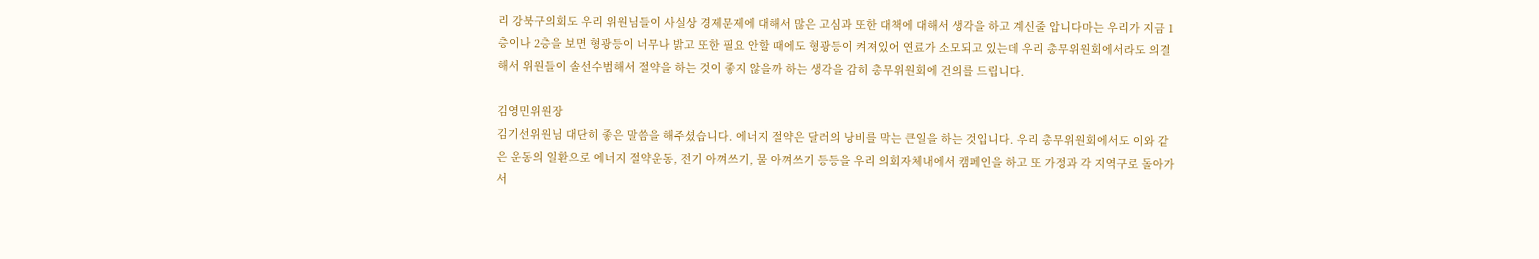리 강북구의회도 우리 위원님들이 사실상 경제문제에 대해서 많은 고심과 또한 대책에 대해서 생각을 하고 계신줄 압니다마는 우리가 지금 1층이나 2층을 보면 형광등이 너무나 밝고 또한 필요 안할 때에도 형광등이 켜져있어 연료가 소모되고 있는데 우리 총무위원회에서라도 의결해서 위원들이 솔선수범해서 절약을 하는 것이 좋지 않을까 하는 생각을 감히 총무위원회에 건의를 드립니다.

김영민위원장
김기선위원님 대단히 좋은 말씀을 해주셨습니다. 에너지 절약은 달러의 낭비를 막는 큰일을 하는 것입니다. 우리 총무위원회에서도 이와 같은 운동의 일환으로 에너지 절약운동, 전기 아껴쓰기, 물 아껴쓰기 등등을 우리 의회자체내에서 캠페인을 하고 또 가정과 각 지역구로 돌아가서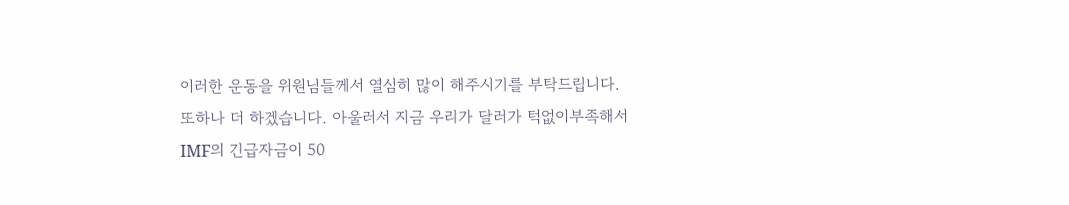이러한 운동을 위원님들께서 열심히 많이 해주시기를 부탁드립니다. 또하나 더 하겠습니다. 아울러서 지금 우리가 달러가 턱없이부족해서 IMF의 긴급자금이 50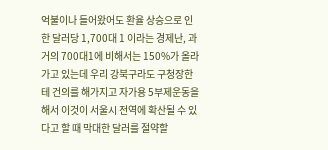억불이나 들어왔어도 환율 상승으로 인한 달러당 1,700대 1 이라는 경제난, 과거의 700대1에 비해서는 150%가 올라가고 있는데 우리 강북구라도 구청장한테 건의를 해가지고 자가용 5부제운동을 해서 이것이 서울시 전역에 확산될 수 있다고 할 때 막대한 달러를 절약할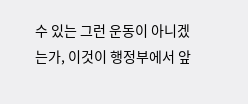수 있는 그런 운동이 아니겠는가, 이것이 행정부에서 앞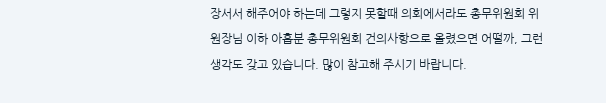장서서 해주어야 하는데 그렇지 못할때 의회에서라도 총무위원회 위원장님 이하 아홉분 총무위원회 건의사항으로 올렸으면 어떨까, 그런 생각도 갖고 있습니다. 많이 참고해 주시기 바랍니다.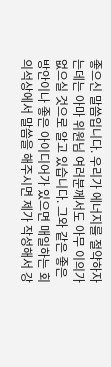좋으신 말씀입니다. 우리가 에너지를 절약하자는데는 아마 위원님 여러분께서도 아무 이의가 없으실 것으로 알고 있습니다. 그와 같은 좋은 방안이나 좋은 아이디어가 있으면 매일하는 회의석상에서 말씀을 해주시면 제가 작성해서 강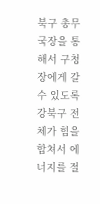북구 총무국장을 통해서 구청장에게 갈 수 있도록 강북구 전체가 힘을 합쳐서 에너지를 절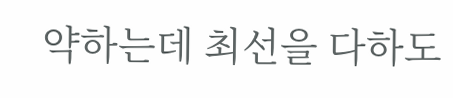약하는데 최선을 다하도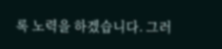록 노력을 하겠습니다. 그러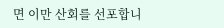면 이만 산회를 선포합니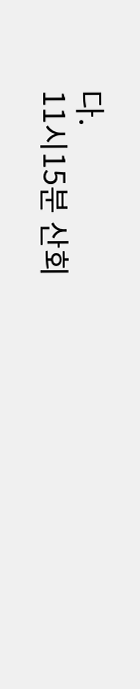다.
11시15분 산회